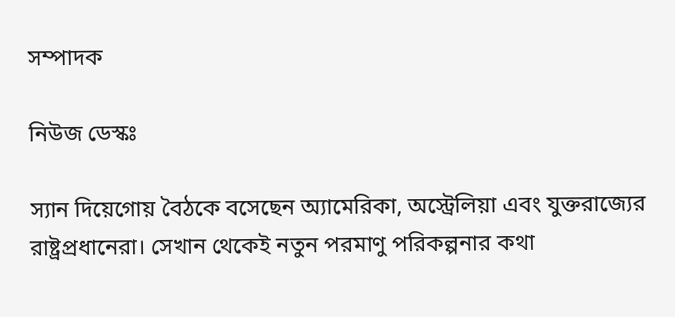সম্পাদক

নিউজ ডেস্কঃ

স্যান দিয়েগোয় বৈঠকে বসেছেন অ্যামেরিকা, অস্ট্রেলিয়া এবং যুক্তরাজ্যের রাষ্ট্রপ্রধানেরা। সেখান থেকেই নতুন পরমাণু পরিকল্পনার কথা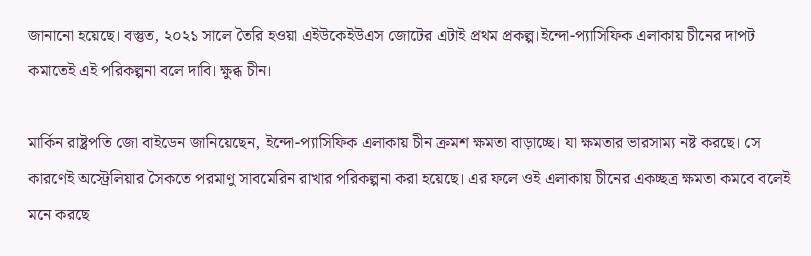জানানো হয়েছে। বস্তুত, ২০২১ সালে তৈরি হওয়া এইউকেইউএস জোটের এটাই প্রথম প্রকল্প।ইন্দো-প্যাসিফিক এলাকায় চীনের দাপট কমাতেই এই পরিকল্পনা বলে দাবি। ক্ষুব্ধ চীন।

মার্কিন রাষ্ট্রপতি জো বাইডেন জানিয়েছেন, ইন্দো-প্যাসিফিক এলাকায় চীন ক্রমশ ক্ষমতা বাড়াচ্ছে। যা ক্ষমতার ভারসাম্য নষ্ট করছে। সে কারণেই অস্ট্রেলিয়ার সৈকতে পরমাণু সাবমেরিন রাখার পরিকল্পনা করা হয়েছে। এর ফলে ওই এলাকায় চীনের একচ্ছত্র ক্ষমতা কমবে বলেই মনে করছে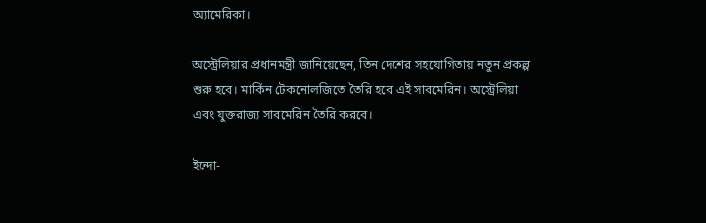অ্যামেরিকা।

অস্ট্রেলিয়ার প্রধানমন্ত্রী জানিয়েছেন, তিন দেশের সহযোগিতায় নতুন প্রকল্প শুরু হবে। মার্কিন টেকনোলজিতে তৈরি হবে এই সাবমেরিন। অস্ট্রেলিয়া এবং যুক্তরাজ্য সাবমেরিন তৈরি করবে।

ইন্দো-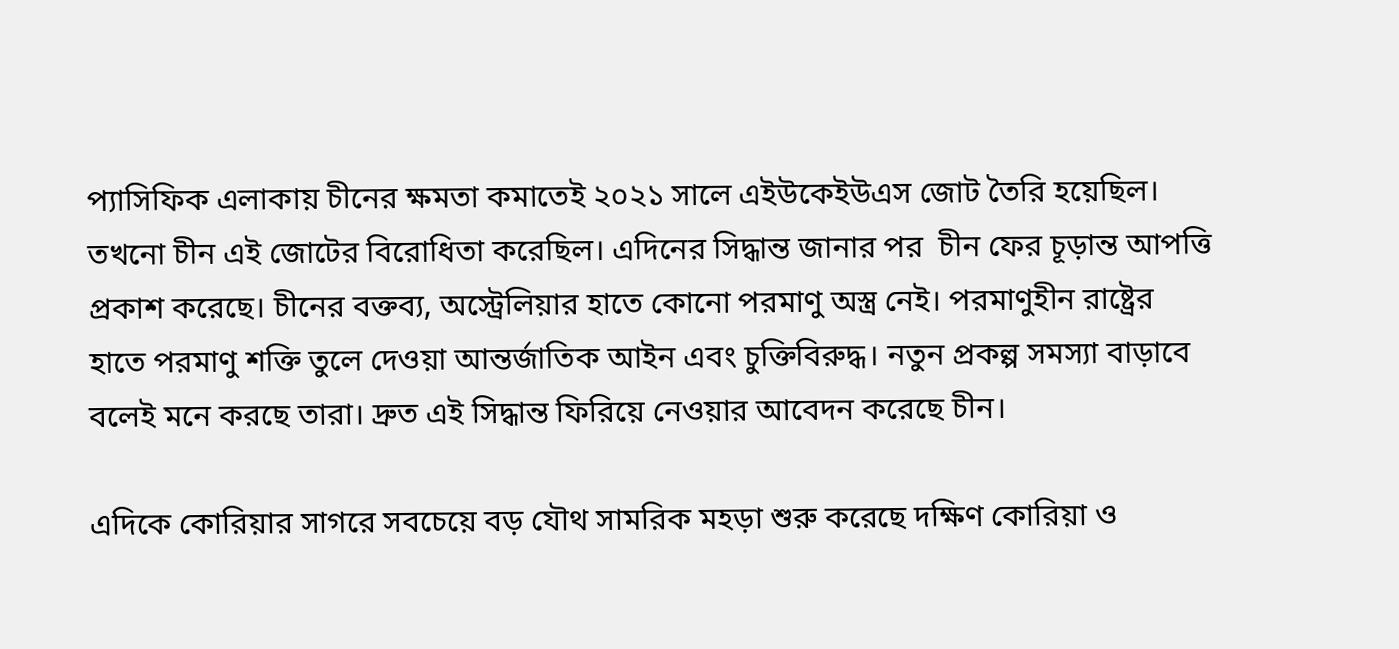প্যাসিফিক এলাকায় চীনের ক্ষমতা কমাতেই ২০২১ সালে এইউকেইউএস জোট তৈরি হয়েছিল। তখনো চীন এই জোটের বিরোধিতা করেছিল। এদিনের সিদ্ধান্ত জানার পর  চীন ফের চূড়ান্ত আপত্তি প্রকাশ করেছে। চীনের বক্তব্য, অস্ট্রেলিয়ার হাতে কোনো পরমাণু অস্ত্র নেই। পরমাণুহীন রাষ্ট্রের হাতে পরমাণু শক্তি তুলে দেওয়া আন্তর্জাতিক আইন এবং চুক্তিবিরুদ্ধ। নতুন প্রকল্প সমস্যা বাড়াবে বলেই মনে করছে তারা। দ্রুত এই সিদ্ধান্ত ফিরিয়ে নেওয়ার আবেদন করেছে চীন।

এদিকে কোরিয়ার সাগরে সবচেয়ে বড় যৌথ সামরিক মহড়া শুরু করেছে দক্ষিণ কোরিয়া ও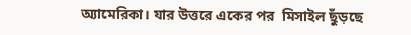অ্যামেরিকা। যার উত্তরে একের পর  মিসাইল ছুঁড়ছে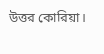উত্তর কোরিয়া।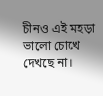চীনও এই মহড়া  ভালো চোখে দেখছে না।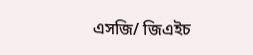এসজি/ জিএইচ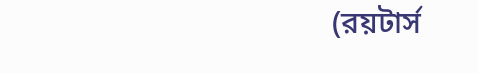(রয়টার্স